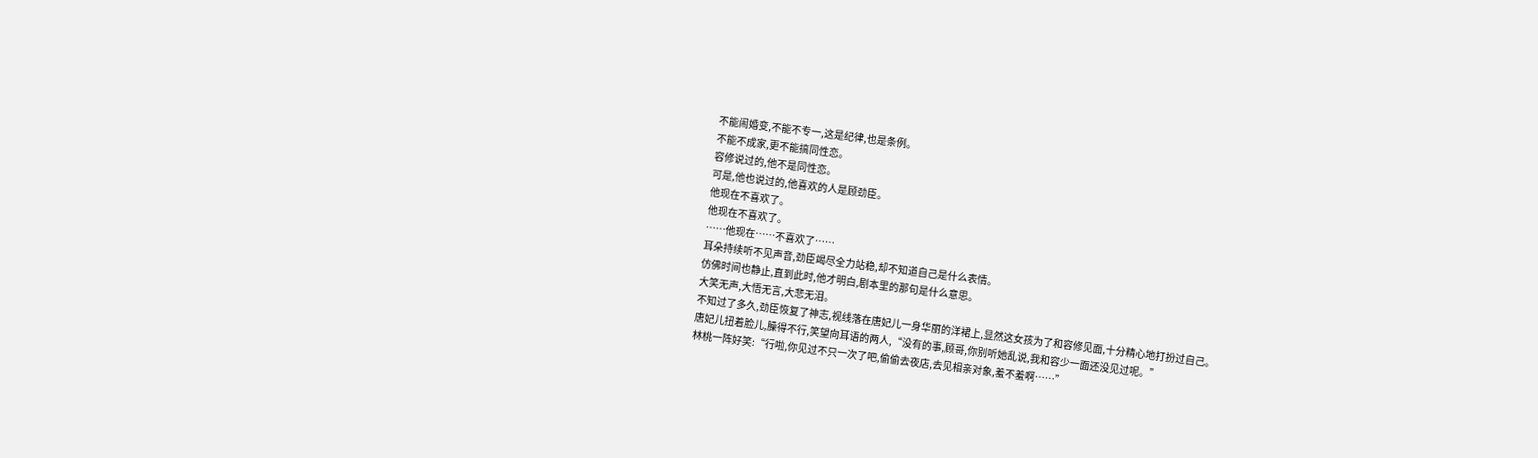不能闹婚变,不能不专一,这是纪律,也是条例。
不能不成家,更不能搞同性恋。
容修说过的,他不是同性恋。
可是,他也说过的,他喜欢的人是顾劲臣。
他现在不喜欢了。
他现在不喜欢了。
……他现在……不喜欢了……
耳朵持续听不见声音,劲臣竭尽全力站稳,却不知道自己是什么表情。
仿佛时间也静止,直到此时,他才明白,剧本里的那句是什么意思。
大笑无声,大悟无言,大悲无泪。
不知过了多久,劲臣恢复了神志,视线落在唐妃儿一身华丽的洋裙上,显然这女孩为了和容修见面,十分精心地打扮过自己。
唐妃儿扭着脸儿,臊得不行,笑望向耳语的两人,“没有的事,顾哥,你别听她乱说,我和容少一面还没见过呢。”
林桃一阵好笑:“行啦,你见过不只一次了吧,偷偷去夜店,去见相亲对象,羞不羞啊……”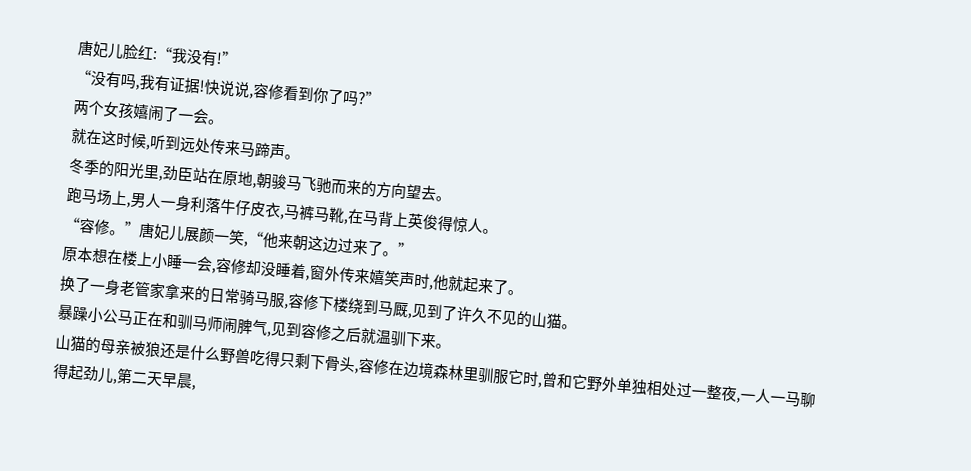唐妃儿脸红:“我没有!”
“没有吗,我有证据!快说说,容修看到你了吗?”
两个女孩嬉闹了一会。
就在这时候,听到远处传来马蹄声。
冬季的阳光里,劲臣站在原地,朝骏马飞驰而来的方向望去。
跑马场上,男人一身利落牛仔皮衣,马裤马靴,在马背上英俊得惊人。
“容修。”唐妃儿展颜一笑,“他来朝这边过来了。”
原本想在楼上小睡一会,容修却没睡着,窗外传来嬉笑声时,他就起来了。
换了一身老管家拿来的日常骑马服,容修下楼绕到马厩,见到了许久不见的山猫。
暴躁小公马正在和驯马师闹脾气,见到容修之后就温驯下来。
山猫的母亲被狼还是什么野兽吃得只剩下骨头,容修在边境森林里驯服它时,曾和它野外单独相处过一整夜,一人一马聊得起劲儿,第二天早晨,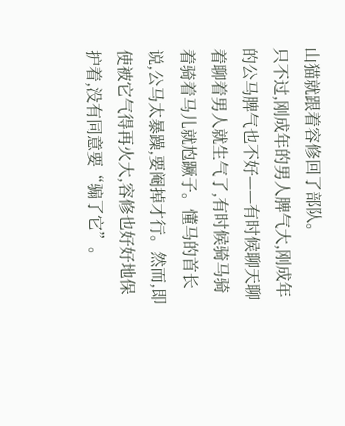山猫就跟着容修回了部队。
只不过,刚成年的男人脾气大,刚成年的公马脾气也不好——有时候聊天聊着聊着男人就生气了,有时候骑马骑着骑着马儿就尥蹶子。懂马的首长说,公马太暴躁,要阉掉才行。然而,即使被它气得再火大,容修也好好地保护着,没有同意要“骟了它”。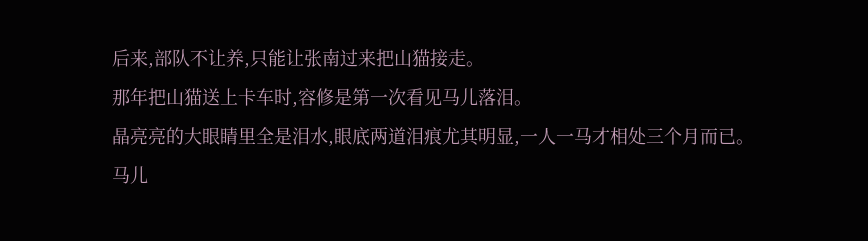后来,部队不让养,只能让张南过来把山猫接走。
那年把山猫送上卡车时,容修是第一次看见马儿落泪。
晶亮亮的大眼睛里全是泪水,眼底两道泪痕尤其明显,一人一马才相处三个月而已。
马儿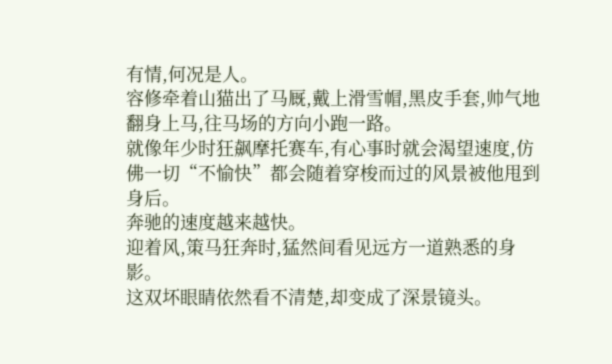有情,何况是人。
容修牵着山猫出了马厩,戴上滑雪帽,黑皮手套,帅气地翻身上马,往马场的方向小跑一路。
就像年少时狂飙摩托赛车,有心事时就会渴望速度,仿佛一切“不愉快”都会随着穿梭而过的风景被他甩到身后。
奔驰的速度越来越快。
迎着风,策马狂奔时,猛然间看见远方一道熟悉的身影。
这双坏眼睛依然看不清楚,却变成了深景镜头。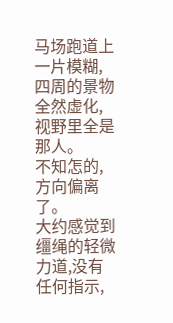马场跑道上一片模糊,四周的景物全然虚化,视野里全是那人。
不知怎的,方向偏离了。
大约感觉到缰绳的轻微力道,没有任何指示,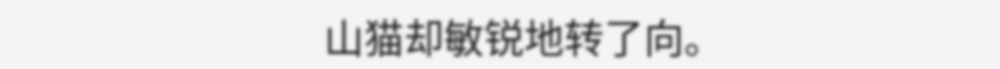山猫却敏锐地转了向。